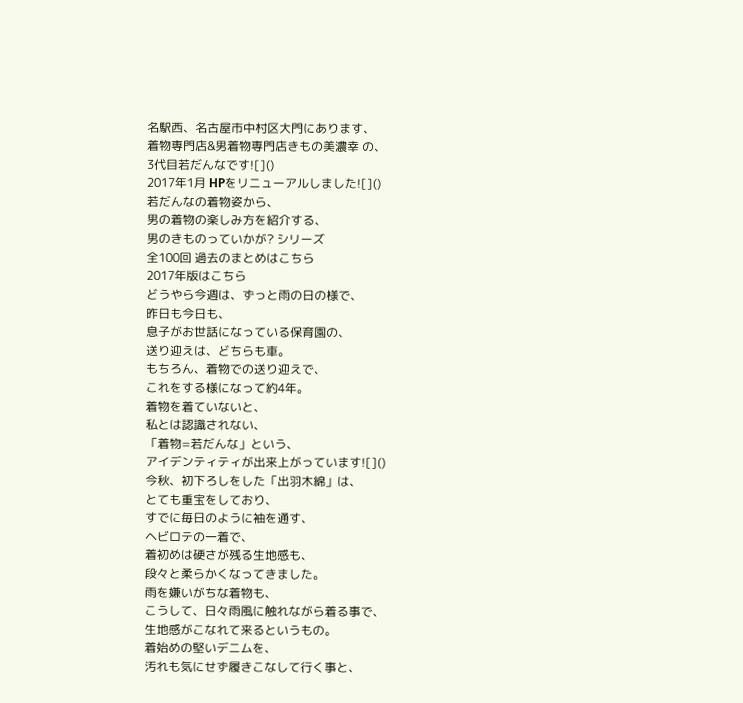名駅西、名古屋市中村区大門にあります、
着物専門店&男着物専門店きもの美濃幸 の、
3代目若だんなです![]()
2017年1月 HPをリニューアルしました![]()
若だんなの着物姿から、
男の着物の楽しみ方を紹介する、
男のきものっていかが? シリーズ
全100回 過去のまとめはこちら
2017年版はこちら
どうやら今週は、ずっと雨の日の様で、
昨日も今日も、
息子がお世話になっている保育園の、
送り迎えは、どちらも車。
もちろん、着物での送り迎えで、
これをする様になって約4年。
着物を着ていないと、
私とは認識されない、
「着物=若だんな」という、
アイデンティティが出来上がっています![]()
今秋、初下ろしをした「出羽木綿」は、
とても重宝をしており、
すでに毎日のように袖を通す、
ヘビロテの一着で、
着初めは硬さが残る生地感も、
段々と柔らかくなってきました。
雨を嫌いがちな着物も、
こうして、日々雨風に触れながら着る事で、
生地感がこなれて来るというもの。
着始めの堅いデニムを、
汚れも気にせず履きこなして行く事と、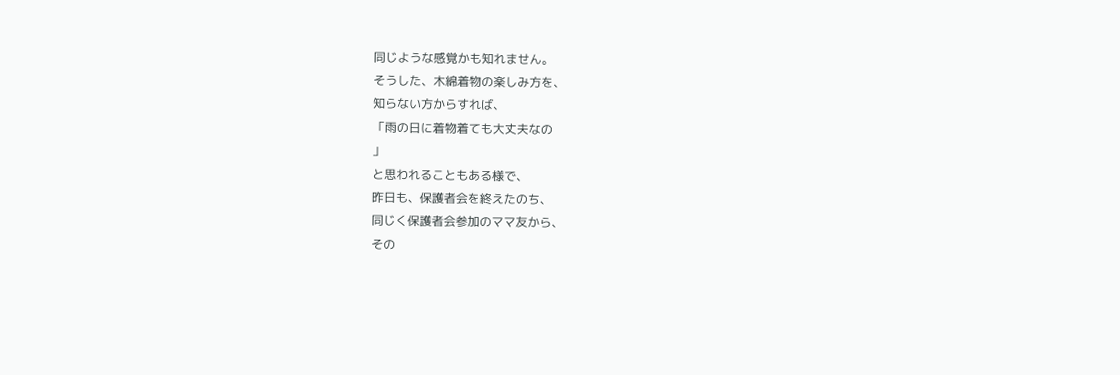同じような感覚かも知れません。
そうした、木綿着物の楽しみ方を、
知らない方からすれば、
「雨の日に着物着ても大丈夫なの
」
と思われることもある様で、
昨日も、保護者会を終えたのち、
同じく保護者会参加のママ友から、
その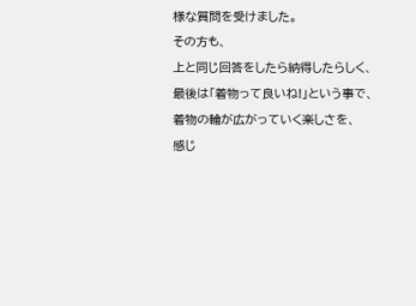様な質問を受けました。
その方も、
上と同じ回答をしたら納得したらしく、
最後は「着物って良いね!」という事で、
着物の輪が広がっていく楽しさを、
感じ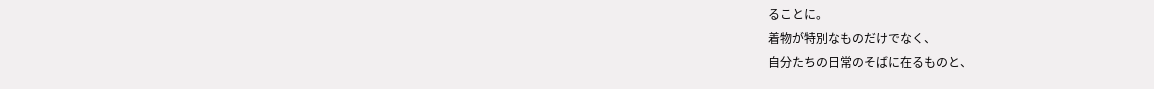ることに。
着物が特別なものだけでなく、
自分たちの日常のそばに在るものと、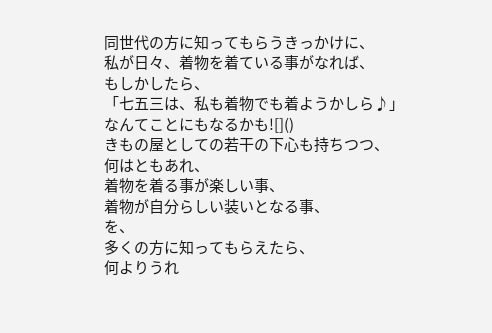同世代の方に知ってもらうきっかけに、
私が日々、着物を着ている事がなれば、
もしかしたら、
「七五三は、私も着物でも着ようかしら♪」
なんてことにもなるかも![]()
きもの屋としての若干の下心も持ちつつ、
何はともあれ、
着物を着る事が楽しい事、
着物が自分らしい装いとなる事、
を、
多くの方に知ってもらえたら、
何よりうれ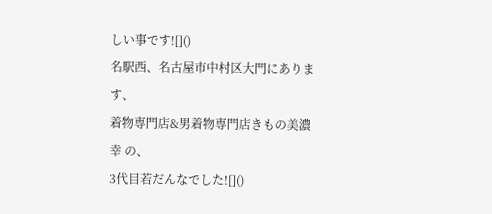しい事です![]()
名駅西、名古屋市中村区大門にあります、
着物専門店&男着物専門店きもの美濃幸 の、
3代目若だんなでした![]()